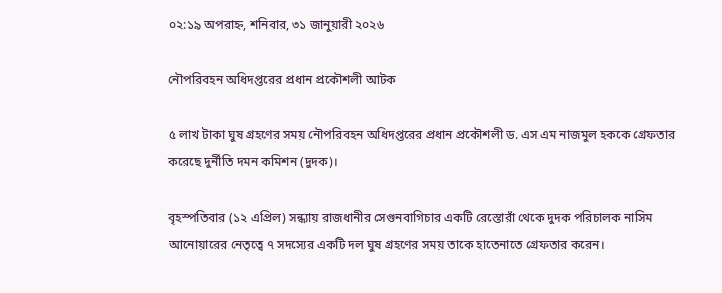০২:১৯ অপরাহ্ন, শনিবার, ৩১ জানুয়ারী ২০২৬

নৌপরিবহন অধিদপ্তরের প্রধান প্রকৌশলী আটক

৫ লাখ টাকা ঘুষ গ্রহণের সময় নৌপরিবহন অধিদপ্তরের প্রধান প্রকৌশলী ড. এস এম নাজমুল হককে গ্রেফতার করেছে দুর্নীতি দমন কমিশন (দুদক)।

বৃহস্পতিবার (১২ এপ্রিল) সন্ধ্যায় রাজধানীর সেগুনবাগিচার একটি রেস্তোরাঁ থেকে দুদক পরিচালক নাসিম আনোয়ারের নেতৃত্বে ৭ সদস্যের একটি দল ঘুষ গ্রহণের সময় তাকে হাতেনাতে গ্রেফতার করেন।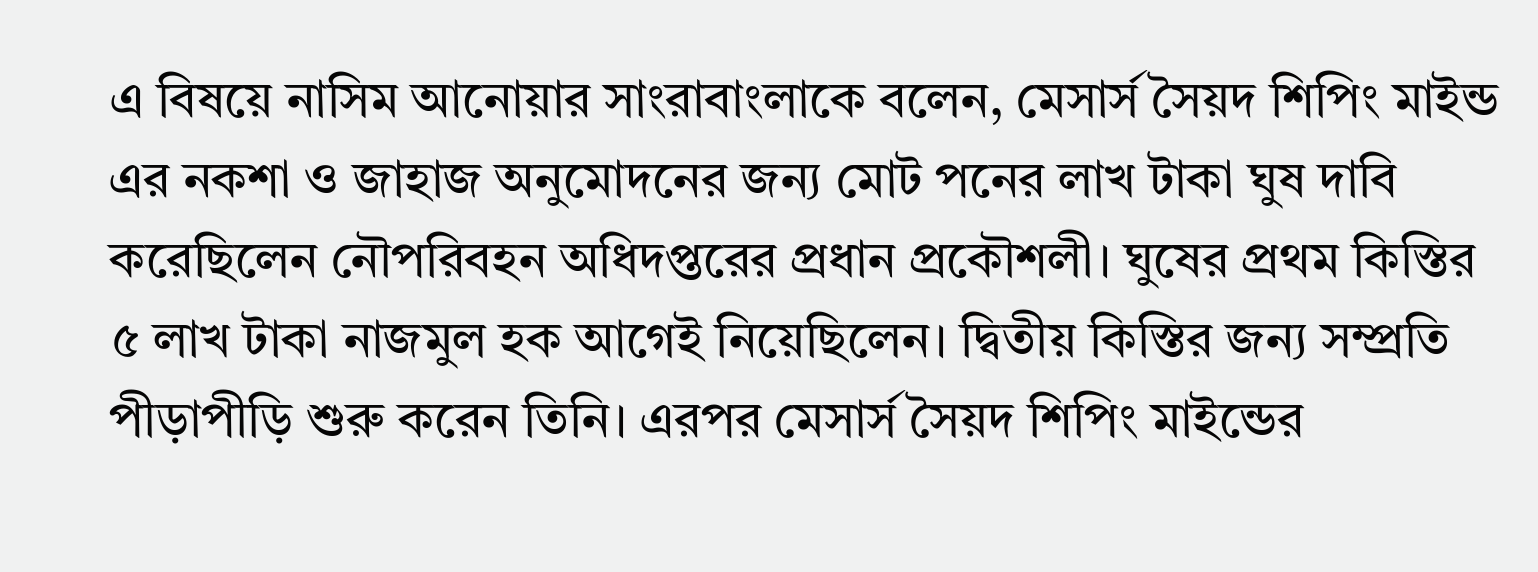এ বিষয়ে নাসিম আনোয়ার সাংরাবাংলাকে বলেন, মেসার্স সৈয়দ শিপিং মাইন্ড এর নকশা ও জাহাজ অনুমোদনের জন্য মোট পনের লাখ টাকা ঘুষ দাবি করেছিলেন নৌপরিবহন অধিদপ্তরের প্রধান প্রকৌশলী। ঘুষের প্রথম কিস্তির ৫ লাখ টাকা নাজমুল হক আগেই নিয়েছিলেন। দ্বিতীয় কিস্তির জন্য সম্প্রতি পীড়াপীড়ি শুরু করেন তিনি। এরপর মেসার্স সৈয়দ শিপিং মাইন্ডের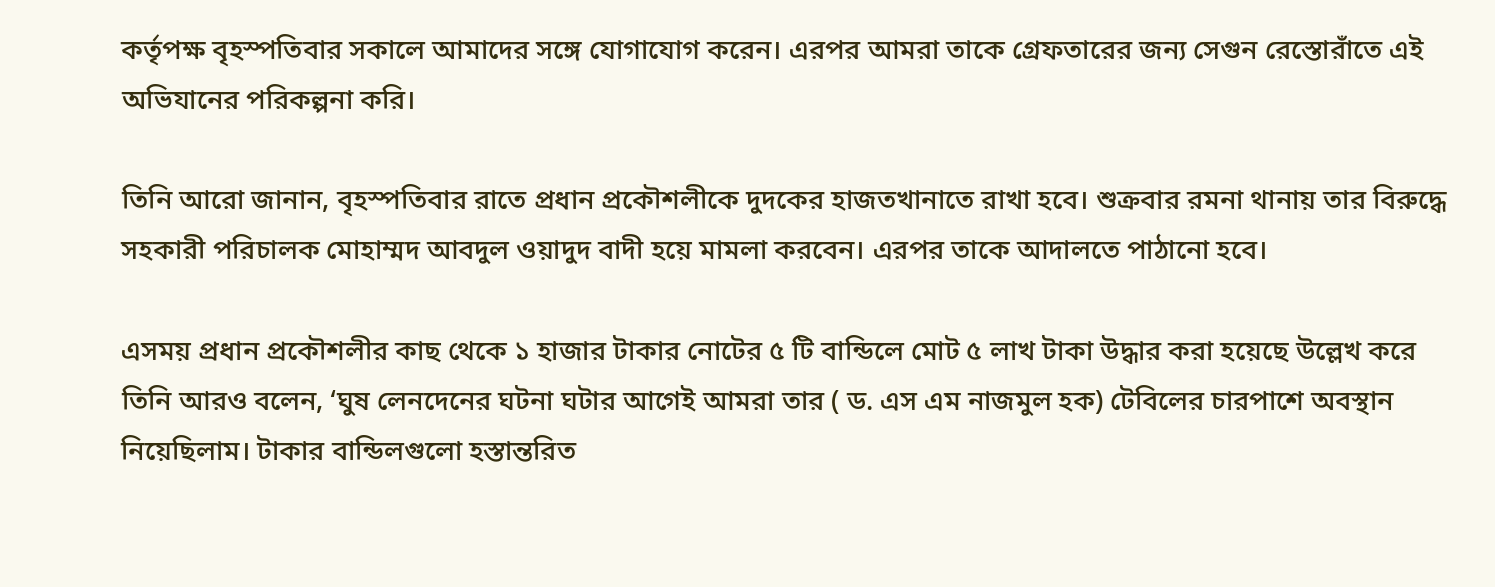কর্তৃপক্ষ বৃহস্পতিবার সকালে আমাদের সঙ্গে যোগাযোগ করেন। এরপর আমরা তাকে গ্রেফতারের জন্য সেগুন রেস্তোরাঁতে এই অভিযানের পরিকল্পনা করি।

তিনি আরো জানান, বৃহস্পতিবার রাতে প্রধান প্রকৌশলীকে দুদকের হাজতখানাতে রাখা হবে। শুক্রবার রমনা থানায় তার বিরুদ্ধে সহকারী পরিচালক মোহাম্মদ আবদুল ওয়াদুদ বাদী হয়ে মামলা করবেন। এরপর তাকে আদালতে পাঠানো হবে।

এসময় প্রধান প্রকৌশলীর কাছ থেকে ১ হাজার টাকার নোটের ৫ টি বান্ডিলে মোট ৫ লাখ টাকা উদ্ধার করা হয়েছে উল্লেখ করে তিনি আরও বলেন, ‘ঘুষ লেনদেনের ঘটনা ঘটার আগেই আমরা তার ( ড. এস এম নাজমুল হক) টেবিলের চারপাশে অবস্থান নিয়েছিলাম। টাকার বান্ডিলগুলো হস্তান্তরিত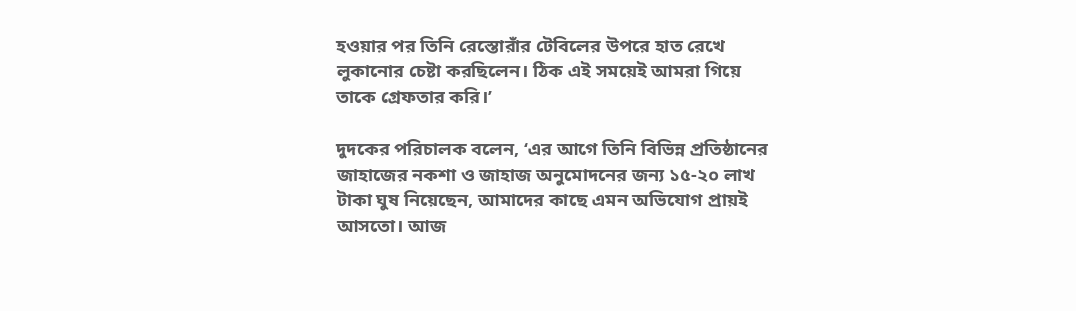হওয়ার পর তিনি রেস্তোরাঁর টেবিলের উপরে হাত রেখে লুকানোর চেষ্টা করছিলেন। ঠিক এই সময়েই আমরা গিয়ে তাকে গ্রেফতার করি।’

দুদকের পরিচালক বলেন, ‘এর আগে তিনি বিভিন্ন প্রতিষ্ঠানের জাহাজের নকশা ও জাহাজ অনুমোদনের জন্য ১৫-২০ লাখ টাকা ঘুষ নিয়েছেন, আমাদের কাছে এমন অভিযোগ প্রায়ই আসতো। আজ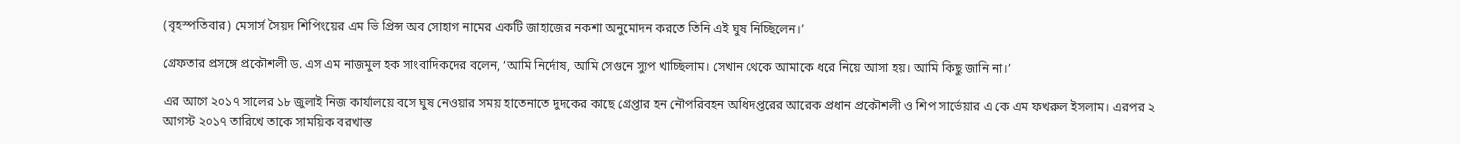(বৃহস্পতিবার) মেসার্স সৈয়দ শিপিংয়ের এম ভি প্রিন্স অব সোহাগ নামের একটি জাহাজের নকশা অনুমোদন করতে তিনি এই ঘুষ নিচ্ছিলেন।’

গ্রেফতার প্রসঙ্গে প্রকৌশলী ড. এস এম নাজমুল হক সাংবাদিকদের বলেন, ‘আমি নির্দোষ, আমি সেগুনে স্যুপ খাচ্ছিলাম। সেখান থেকে আমাকে ধরে নিয়ে আসা হয়। আমি কিছু জানি না।’

এর আগে ২০১৭ সালের ১৮ জুলাই নিজ কার্যালয়ে বসে ঘুষ নেওয়ার সময় হাতেনাতে দুদকের কাছে গ্রেপ্তার হন নৌপরিবহন অধিদপ্তরের আরেক প্রধান প্রকৌশলী ও শিপ সার্ভেয়ার এ কে এম ফখরুল ইসলাম। এরপর ২ আগস্ট ২০১৭ তারিখে তাকে সাময়িক বরখাস্ত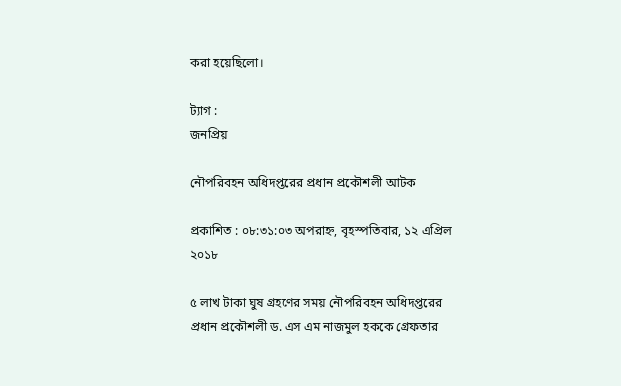করা হয়েছিলো।

ট্যাগ :
জনপ্রিয়

নৌপরিবহন অধিদপ্তরের প্রধান প্রকৌশলী আটক

প্রকাশিত : ০৮:৩১:০৩ অপরাহ্ন, বৃহস্পতিবার, ১২ এপ্রিল ২০১৮

৫ লাখ টাকা ঘুষ গ্রহণের সময় নৌপরিবহন অধিদপ্তরের প্রধান প্রকৌশলী ড. এস এম নাজমুল হককে গ্রেফতার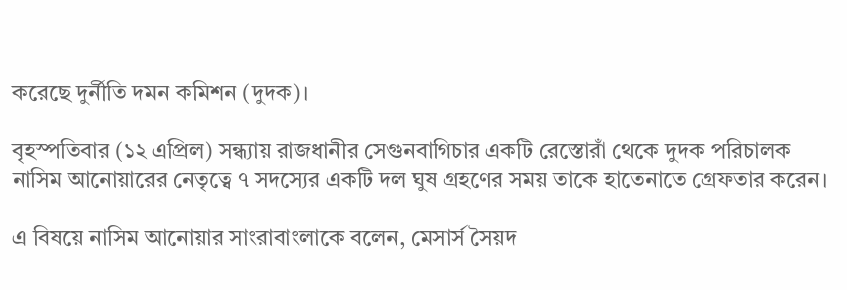করেছে দুর্নীতি দমন কমিশন (দুদক)।

বৃহস্পতিবার (১২ এপ্রিল) সন্ধ্যায় রাজধানীর সেগুনবাগিচার একটি রেস্তোরাঁ থেকে দুদক পরিচালক নাসিম আনোয়ারের নেতৃত্বে ৭ সদস্যের একটি দল ঘুষ গ্রহণের সময় তাকে হাতেনাতে গ্রেফতার করেন।

এ বিষয়ে নাসিম আনোয়ার সাংরাবাংলাকে বলেন, মেসার্স সৈয়দ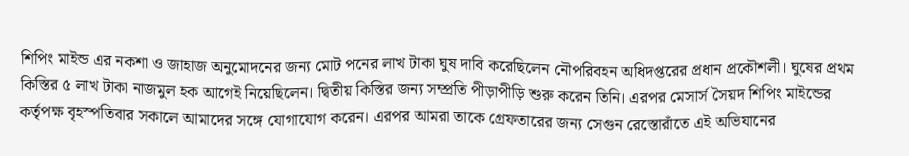শিপিং মাইন্ড এর নকশা ও জাহাজ অনুমোদনের জন্য মোট পনের লাখ টাকা ঘুষ দাবি করেছিলেন নৌপরিবহন অধিদপ্তরের প্রধান প্রকৌশলী। ঘুষের প্রথম কিস্তির ৫ লাখ টাকা নাজমুল হক আগেই নিয়েছিলেন। দ্বিতীয় কিস্তির জন্য সম্প্রতি পীড়াপীড়ি শুরু করেন তিনি। এরপর মেসার্স সৈয়দ শিপিং মাইন্ডের কর্তৃপক্ষ বৃহস্পতিবার সকালে আমাদের সঙ্গে যোগাযোগ করেন। এরপর আমরা তাকে গ্রেফতারের জন্য সেগুন রেস্তোরাঁতে এই অভিযানের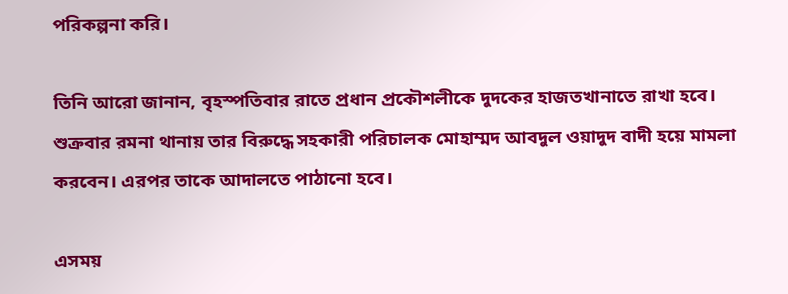পরিকল্পনা করি।

তিনি আরো জানান, বৃহস্পতিবার রাতে প্রধান প্রকৌশলীকে দুদকের হাজতখানাতে রাখা হবে। শুক্রবার রমনা থানায় তার বিরুদ্ধে সহকারী পরিচালক মোহাম্মদ আবদুল ওয়াদুদ বাদী হয়ে মামলা করবেন। এরপর তাকে আদালতে পাঠানো হবে।

এসময়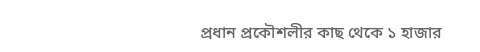প্রধান প্রকৌশলীর কাছ থেকে ১ হাজার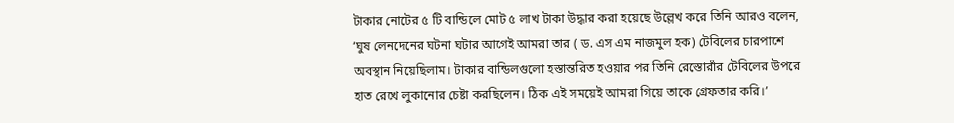টাকার নোটের ৫ টি বান্ডিলে মোট ৫ লাখ টাকা উদ্ধার করা হয়েছে উল্লেখ করে তিনি আরও বলেন, ‘ঘুষ লেনদেনের ঘটনা ঘটার আগেই আমরা তার ( ড. এস এম নাজমুল হক) টেবিলের চারপাশে অবস্থান নিয়েছিলাম। টাকার বান্ডিলগুলো হস্তান্তরিত হওয়ার পর তিনি রেস্তোরাঁর টেবিলের উপরে হাত রেখে লুকানোর চেষ্টা করছিলেন। ঠিক এই সময়েই আমরা গিয়ে তাকে গ্রেফতার করি।’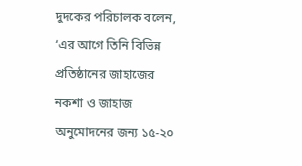দুদকের পরিচালক বলেন, ‘এর আগে তিনি বিভিন্ন প্রতিষ্ঠানের জাহাজের নকশা ও জাহাজ অনুমোদনের জন্য ১৫-২০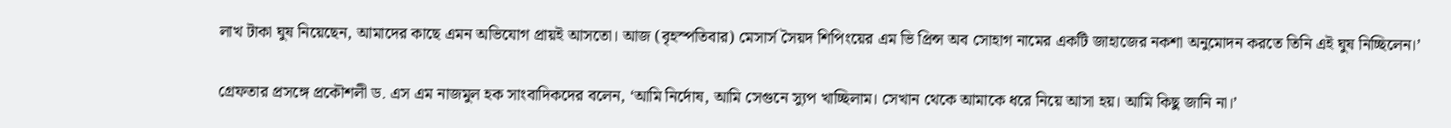লাখ টাকা ঘুষ নিয়েছেন, আমাদের কাছে এমন অভিযোগ প্রায়ই আসতো। আজ (বৃহস্পতিবার) মেসার্স সৈয়দ শিপিংয়ের এম ভি প্রিন্স অব সোহাগ নামের একটি জাহাজের নকশা অনুমোদন করতে তিনি এই ঘুষ নিচ্ছিলেন।’

গ্রেফতার প্রসঙ্গে প্রকৌশলী ড. এস এম নাজমুল হক সাংবাদিকদের বলেন, ‘আমি নির্দোষ, আমি সেগুনে স্যুপ খাচ্ছিলাম। সেখান থেকে আমাকে ধরে নিয়ে আসা হয়। আমি কিছু জানি না।’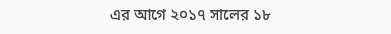এর আগে ২০১৭ সালের ১৮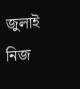জুলাই নিজ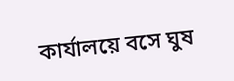কার্যালয়ে বসে ঘুষ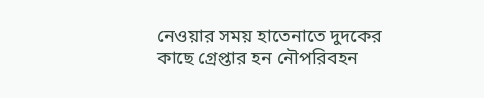নেওয়ার সময় হাতেনাতে দুদকের কাছে গ্রেপ্তার হন নৌপরিবহন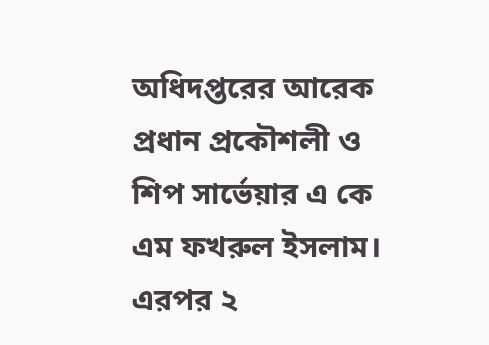অধিদপ্তরের আরেক প্রধান প্রকৌশলী ও শিপ সার্ভেয়ার এ কে এম ফখরুল ইসলাম। এরপর ২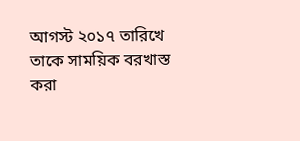আগস্ট ২০১৭ তারিখে তাকে সাময়িক বরখাস্ত করা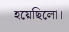হয়েছিলো।